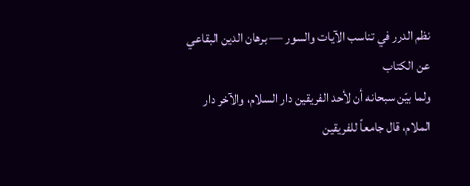نظم الدرر في تناسب الآيات والسور — برهان الدين البقاعي
عن الكتاب
ولما بيّن سبحانه أن لأحد الفريقين دار السلام، والآخر دار الملام، قال جامعاً للفريقين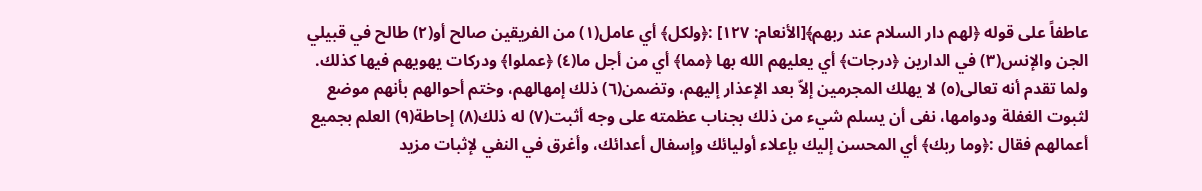عاطفاً على قوله ﴿لهم دار السلام عند ربهم﴾[الأنعام: ١٢٧] :﴿ولكل﴾ أي عامل(١) من الفريقين صالح أو(٢) طالح في قبيلي الجن والإنس(٣) في الدارين ﴿درجات﴾ أي يعليهم الله بها ﴿مما﴾ أي من أجل ما(٤) ﴿عملوا﴾ ودركات يهويهم فيها كذلك.
ولما تقدم أنه تعالى(٥) لا يهلك المجرمين إلاّ بعد الإعذار إليهم، وتضمن(٦) ذلك إمهالهم، وختم أحوالهم بأنهم موضع لثبوت الغفلة ودوامها، نفى أن يسلم شيء من ذلك بجناب عظمته على وجه أثبت(٧) له ذلك(٨) إحاطة(٩) العلم بجميع أعمالهم فقال :﴿وما ربك﴾ أي المحسن إليك بإعلاء أوليائك وإسفال أعدائك، وأغرق في النفي لإثبات مزيد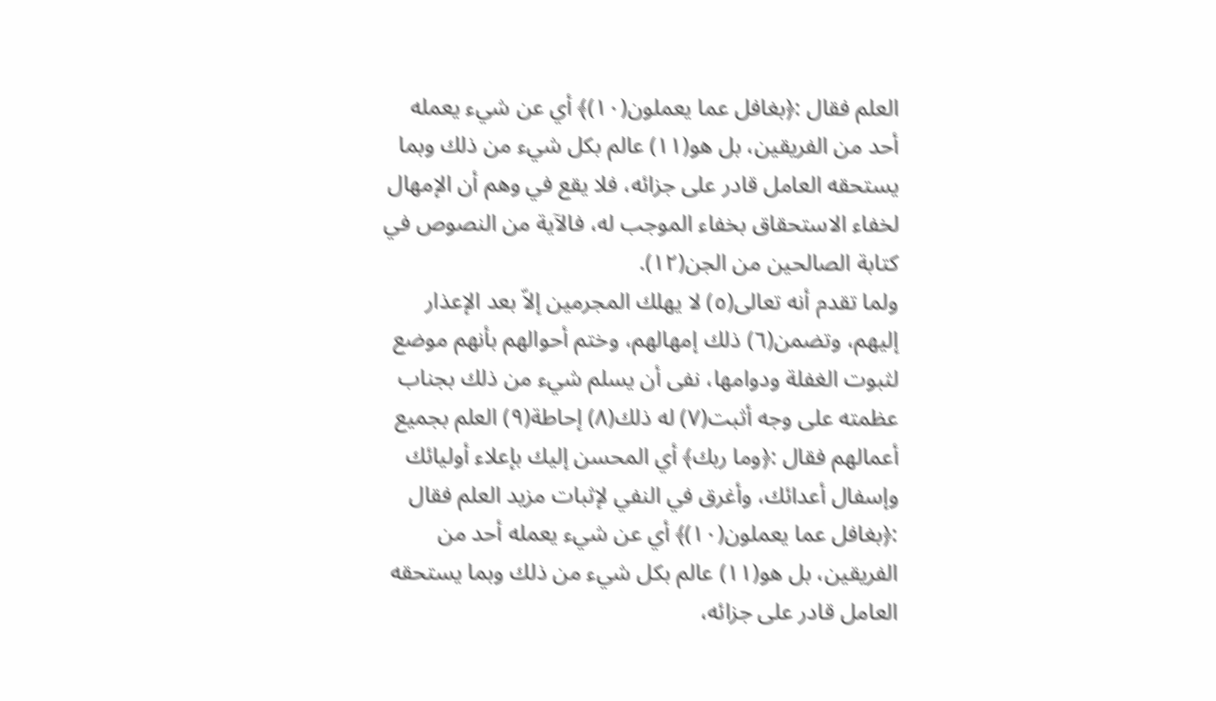العلم فقال :﴿بغافل عما يعملون(١٠)﴾ أي عن شيء يعمله أحد من الفريقين، بل هو(١١) عالم بكل شيء من ذلك وبما يستحقه العامل قادر على جزائه، فلا يقع في وهم أن الإمهال لخفاء الاستحقاق بخفاء الموجب له، فالآية من النصوص في كتابة الصالحين من الجن(١٢).
ولما تقدم أنه تعالى(٥) لا يهلك المجرمين إلاّ بعد الإعذار إليهم، وتضمن(٦) ذلك إمهالهم، وختم أحوالهم بأنهم موضع لثبوت الغفلة ودوامها، نفى أن يسلم شيء من ذلك بجناب عظمته على وجه أثبت(٧) له ذلك(٨) إحاطة(٩) العلم بجميع أعمالهم فقال :﴿وما ربك﴾ أي المحسن إليك بإعلاء أوليائك وإسفال أعدائك، وأغرق في النفي لإثبات مزيد العلم فقال :﴿بغافل عما يعملون(١٠)﴾ أي عن شيء يعمله أحد من الفريقين، بل هو(١١) عالم بكل شيء من ذلك وبما يستحقه العامل قادر على جزائه،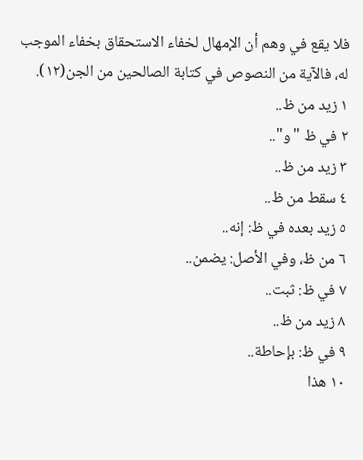فلا يقع في وهم أن الإمهال لخفاء الاستحقاق بخفاء الموجب له، فالآية من النصوص في كتابة الصالحين من الجن(١٢).
١ زيد من ظ..
٢ في ظ "و"..
٣ زيد من ظ..
٤ سقط من ظ..
٥ زيد بعده في ظ: إنه..
٦ من ظ، وفي الأصل: يضمن..
٧ في ظ: ثبت..
٨ زيد من ظ..
٩ في ظ: بإحاطة..
١٠ هذا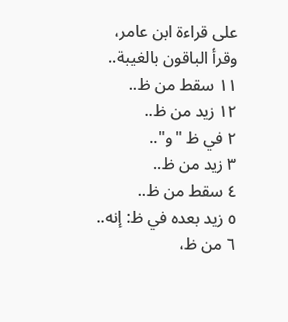على قراءة ابن عامر، وقرأ الباقون بالغيبة..
١١ سقط من ظ..
١٢ زيد من ظ..
٢ في ظ "و"..
٣ زيد من ظ..
٤ سقط من ظ..
٥ زيد بعده في ظ: إنه..
٦ من ظ،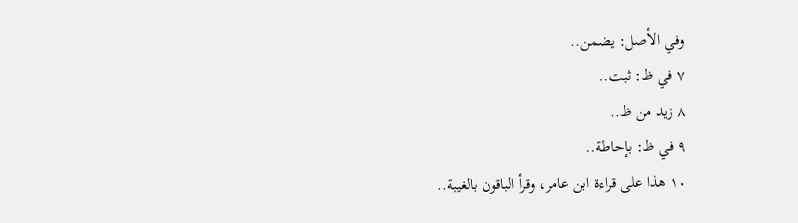وفي الأصل: يضمن..
٧ في ظ: ثبت..
٨ زيد من ظ..
٩ في ظ: بإحاطة..
١٠ هذا على قراءة ابن عامر، وقرأ الباقون بالغيبة..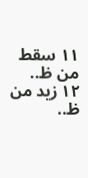١١ سقط من ظ..
١٢ زيد من ظ..